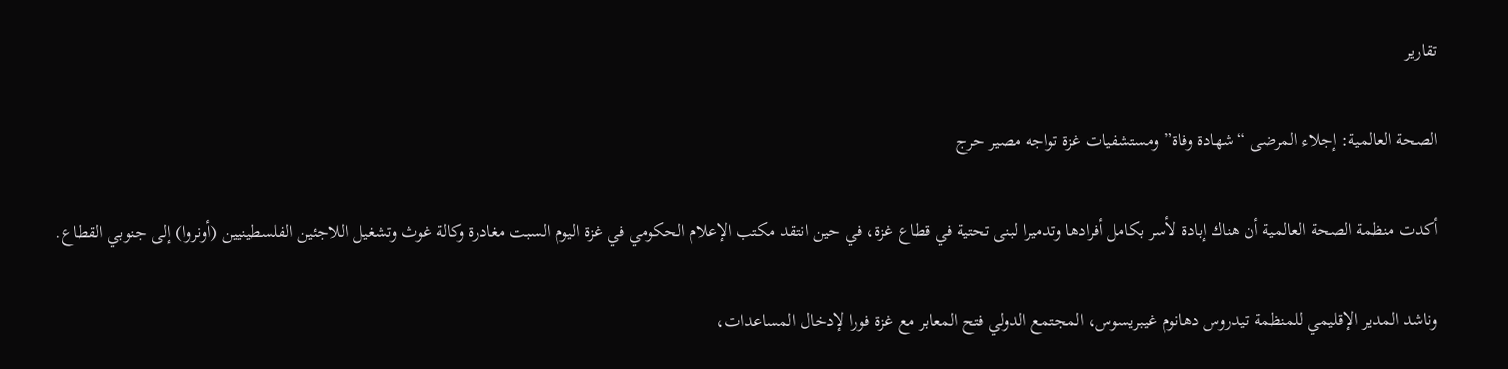تقارير

الصحة العالمية: إجلاء المرضى “شهادة وفاة” ومستشفيات غزة تواجه مصير حرج

أكدت منظمة الصحة العالمية أن هناك إبادة لأسر بكامل أفرادها وتدميرا لبنى تحتية في قطاع غزة، في حين انتقد مكتب الإعلام الحكومي في غزة اليوم السبت مغادرة وكالة غوث وتشغيل اللاجئين الفلسطينيين (أونروا) إلى جنوبي القطاع.

وناشد المدير الإقليمي للمنظمة تيدروس دهانوم غيبريسوس، المجتمع الدولي فتح المعابر مع غزة فورا لإدخال المساعدات،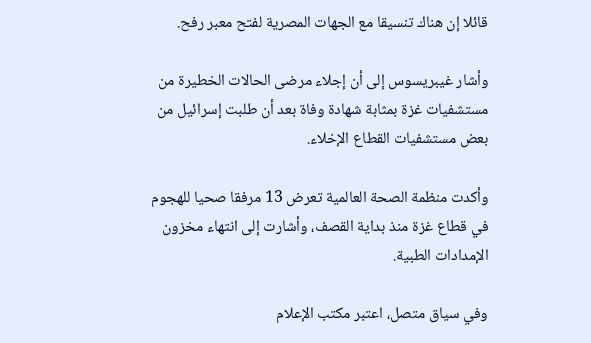قائلا إن هناك تنسيقا مع الجهات المصرية لفتح معبر رفح.

وأشار غيبريسوس إلى أن إجلاء مرضى الحالات الخطيرة من مستشفيات غزة بمثابة شهادة وفاة بعد أن طلبت إسرائيل من بعض مستشفيات القطاع الإخلاء.

وأكدت منظمة الصحة العالمية تعرض 13 مرفقا صحيا للهجوم في قطاع غزة منذ بداية القصف، وأشارت إلى انتهاء مخزون الإمدادات الطبية.

وفي سياق متصل، اعتبر مكتب الإعلام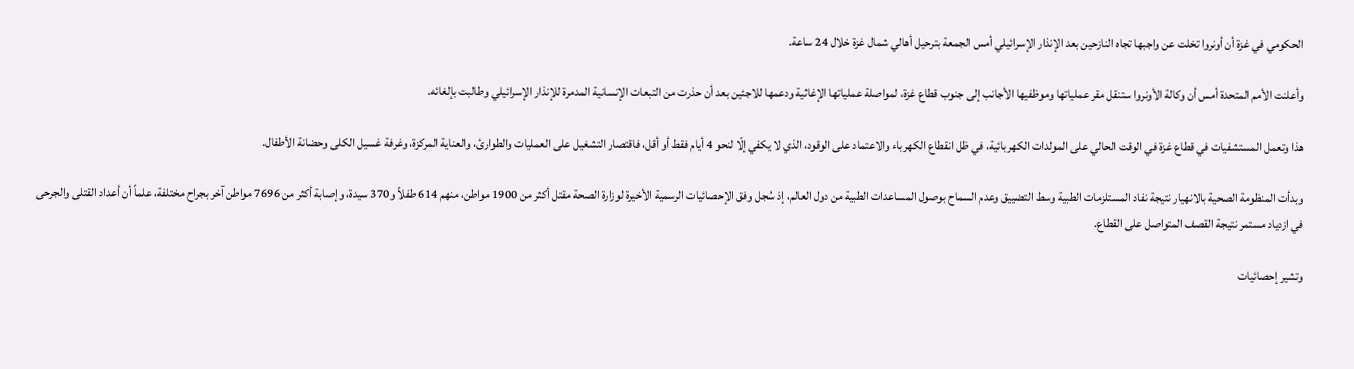الحكومي في غزة أن أونروا تخلت عن واجبها تجاه النازحين بعد الإنذار الإسرائيلي أمس الجمعة بترحيل أهالي شمال غزة خلال 24 ساعة.

وأعلنت الأمم المتحدة أمس أن وكالة الأونروا ستنقل مقر عملياتها وموظفيها الأجانب إلى جنوب قطاع غزة، لمواصلة عملياتها الإغاثية ودعمها للاجئين بعد أن حذرت من التبعات الإنسانية المدمرة للإنذار الإسرائيلي وطالبت بإلغائه.

هذا وتعمل المستشفيات في قطاع غزة في الوقت الحالي على المولدات الكهربائية، في ظل انقطاع الكهرباء والاعتماد على الوقود، الذي لا يكفي إلّا لنحو 4 أيام فقط أو أقل، فاقتصار التشغيل على العمليات والطوارئ، والعناية المركزة، وغرفة غسيل الكلى وحضانة الأطفال.

وبدأت المنظومة الصحية بالانهيار نتيجة نفاد المستلزمات الطبية وسط التضييق وعدم السماح بوصول المساعدات الطبية من دول العالم، إذ سُجل وفق الإحصائيات الرسمية الأخيرة لوزارة الصحة مقتل أكثر من 1900 مواطن، منهم 614 طفلاً و370 سيدة، وإصابة أكثر من 7696 مواطن آخر بجراح مختلفة، علماً أن أعداد القتلى والجرحى في ازدياد مستمر نتيجة القصف المتواصل على القطاع.

وتشير إحصائيات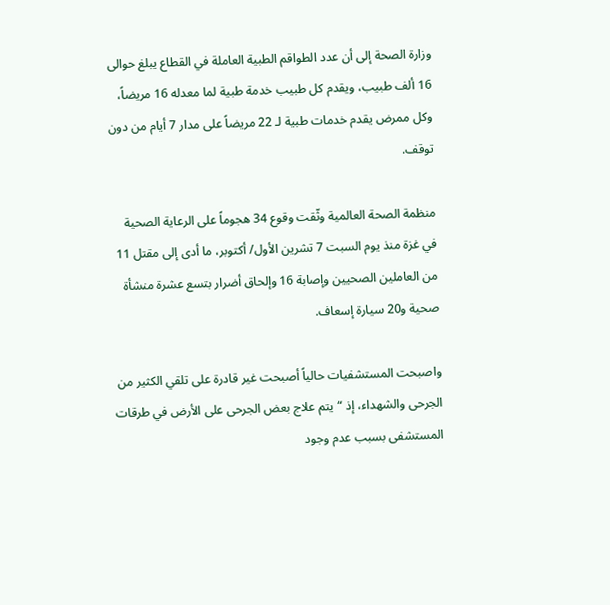وزارة الصحة إلى أن عدد الطواقم الطبية العاملة في القطاع يبلغ حوالى 16 ألف طبيب، ويقدم كل طبيب خدمة طبية لما معدله 16 مريضاً، وكل ممرض يقدم خدمات طبية لـ 22 مريضاً على مدار 7 أيام من دون توقف.

منظمة الصحة العالمية وثّقت وقوع 34 هجوماً على الرعاية الصحية في غزة منذ يوم السبت 7 تشرين الأول/ أكتوبر، ما أدى إلى مقتل 11 من العاملين الصحيين وإصابة 16 وإلحاق أضرار بتسع عشرة منشأة صحية و20 سيارة إسعاف.

واصبحت المستشفيات حالياً أصبحت غير قادرة على تلقي الكثير من الجرحى والشهداء، إذ “يتم علاج بعض الجرحى على الأرض في طرقات المستشفى بسبب عدم وجود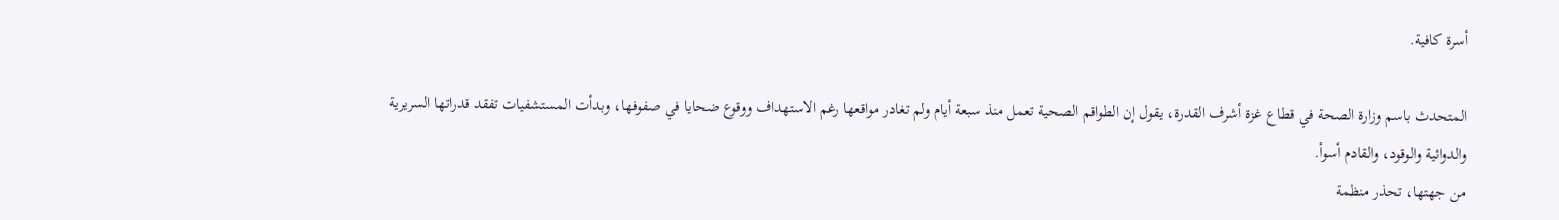أسرة كافية.

المتحدث باسم وزارة الصحة في قطاع غزة أشرف القدرة، يقول إن الطواقم الصحية تعمل منذ سبعة أيام ولم تغادر مواقعها رغم الاستهداف ووقوع ضحايا في صفوفها، وبدأت المستشفيات تفقد قدراتها السريرية والدوائية والوقود، والقادم أسوأ.
من جهتها، تحذر منظمة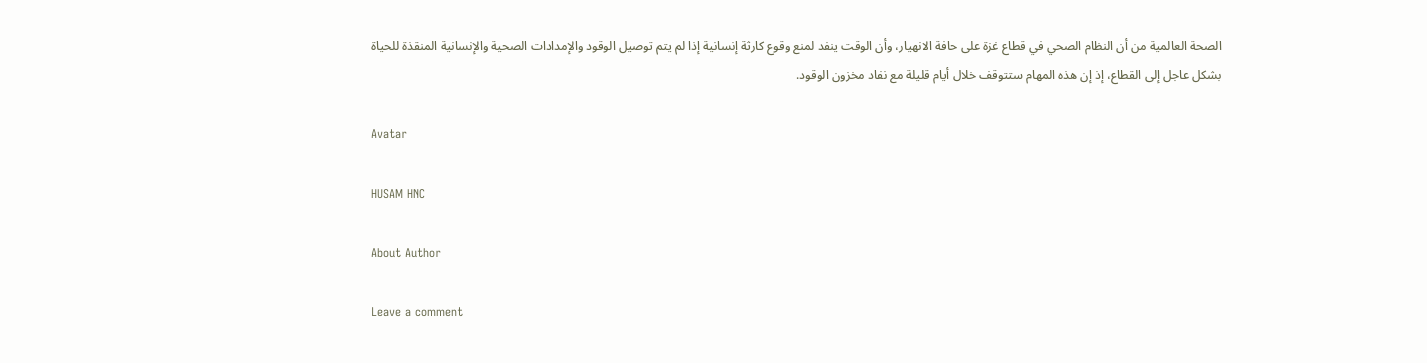الصحة العالمية من أن النظام الصحي في قطاع غزة على حافة الانهيار، وأن الوقت ينفد لمنع وقوع كارثة إنسانية إذا لم يتم توصيل الوقود والإمدادات الصحية والإنسانية المنقذة للحياة بشكل عاجل إلى القطاع، إذ إن هذه المهام ستتوقف خلال أيام قليلة مع نفاد مخزون الوقود.

Avatar

HUSAM HNC

About Author

Leave a comment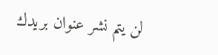لن يتم نشر عنوان بريدك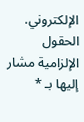الإلكتروني. الحقول الإلزامية مشار إليها بـ *